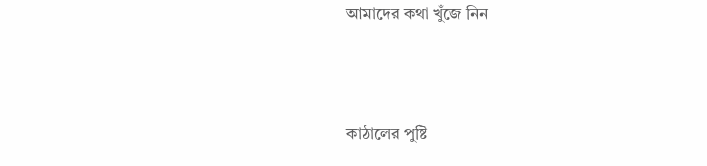আমাদের কথা খুঁজে নিন



কাঠালের পুষ্টি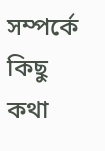সম্পর্কে কিছু কথা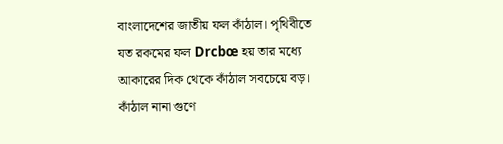বাংলাদেশের জাতীয় ফল কাঁঠাল। পৃথিবীতে যত রকমের ফল Drcbœ হয় তার মধ্যে আকারের দিক থেকে কাঁঠাল সবচেয়ে বড়। কাঁঠাল নানা গুণে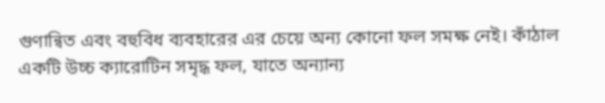গুণান্বিত এবং বহুবিধ ব্যবহারের এর চেয়ে অন্য কোনো ফল সমক্ষ নেই। কাঁঠাল একটি উচ্চ ক্যারোটিন সমৃদ্ধ ফল, যাতে অন্যান্য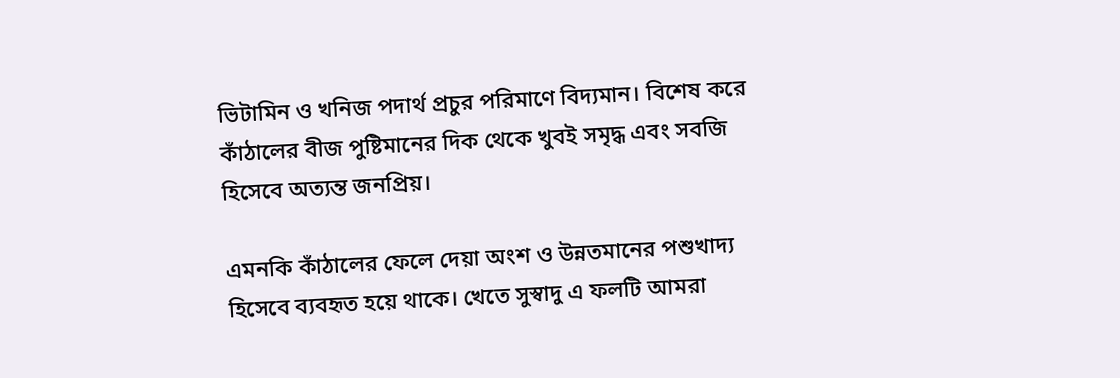ভিটামিন ও খনিজ পদার্থ প্রচুর পরিমাণে বিদ্যমান। বিশেষ করে কাঁঠালের বীজ পুষ্টিমানের দিক থেকে খুবই সমৃদ্ধ এবং সবজি হিসেবে অত্যন্ত জনপ্রিয়।

এমনকি কাঁঠালের ফেলে দেয়া অংশ ও উন্নতমানের পশুখাদ্য হিসেবে ব্যবহৃত হয়ে থাকে। খেতে সুস্বাদু এ ফলটি আমরা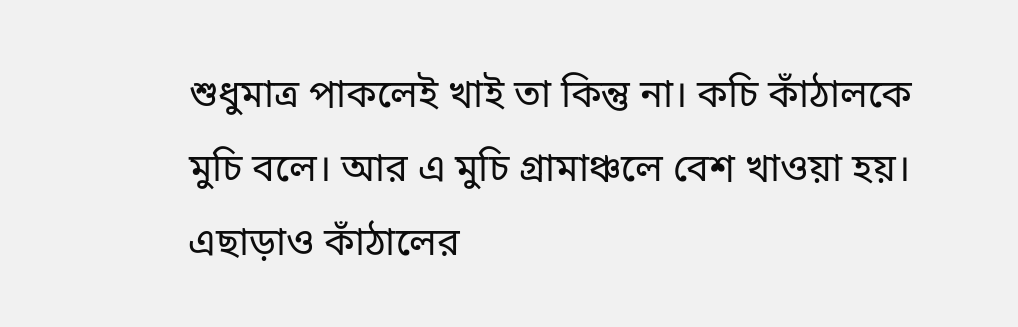শুধুমাত্র পাকলেই খাই তা কিন্তু না। কচি কাঁঠালকে মুচি বলে। আর এ মুচি গ্রামাঞ্চলে বেশ খাওয়া হয়। এছাড়াও কাঁঠালের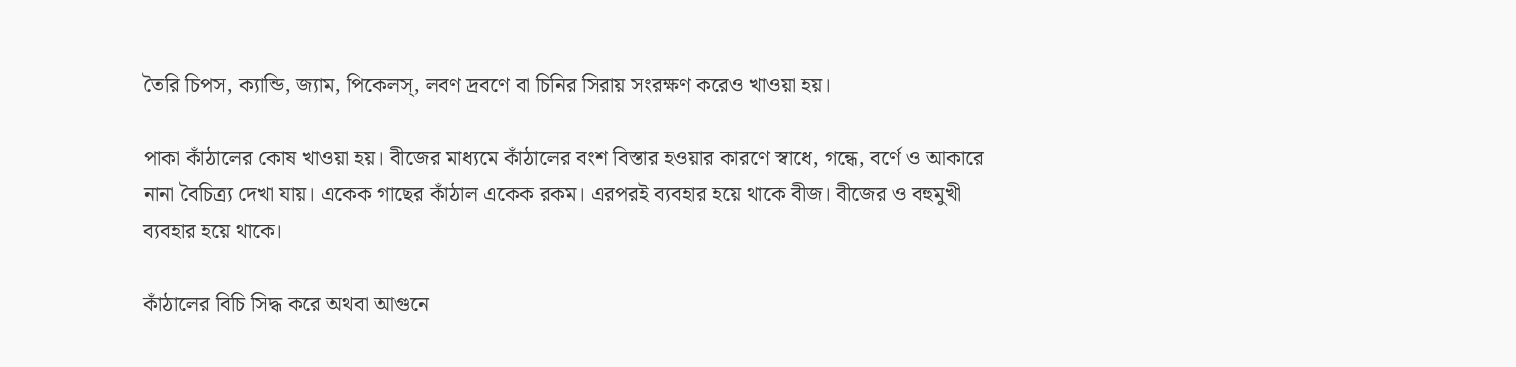তৈরি চিপস, ক্যান্ডি, জ্যাম, পিকেলস্, লবণ দ্রবণে বা চিনির সিরায় সংরক্ষণ করেও খাওয়া হয়।

পাকা কাঁঠালের কোষ খাওয়া হয়। বীজের মাধ্যমে কাঁঠালের বংশ বিস্তার হওয়ার কারণে স্বাধে, গন্ধে, বর্ণে ও আকারে নানা বৈচিত্র্য দেখা যায়। একেক গাছের কাঁঠাল একেক রকম। এরপরই ব্যবহার হয়ে থাকে বীজ। বীজের ও বহুমুখী ব্যবহার হয়ে থাকে।

কাঁঠালের বিচি সিদ্ধ করে অথবা আগুনে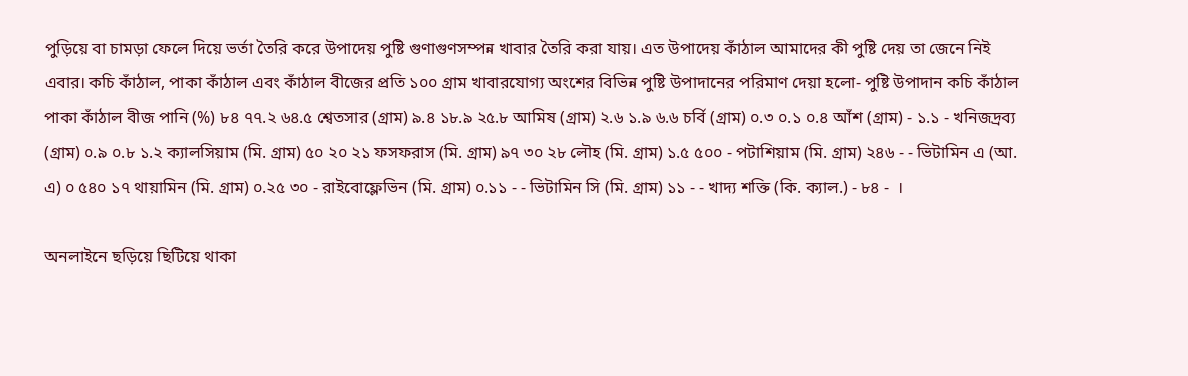পুড়িয়ে বা চামড়া ফেলে দিয়ে ভর্তা তৈরি করে উপাদেয় পুষ্টি গুণাগুণসম্পন্ন খাবার তৈরি করা যায়। এত উপাদেয় কাঁঠাল আমাদের কী পুষ্টি দেয় তা জেনে নিই এবার। কচি কাঁঠাল, পাকা কাঁঠাল এবং কাঁঠাল বীজের প্রতি ১০০ গ্রাম খাবারযোগ্য অংশের বিভিন্ন পুষ্টি উপাদানের পরিমাণ দেয়া হলো- পুষ্টি উপাদান কচি কাঁঠাল পাকা কাঁঠাল বীজ পানি (%) ৮৪ ৭৭.২ ৬৪.৫ শ্বেতসার (গ্রাম) ৯.৪ ১৮.৯ ২৫.৮ আমিষ (গ্রাম) ২.৬ ১.৯ ৬.৬ চর্বি (গ্রাম) ০.৩ ০.১ ০.৪ আঁশ (গ্রাম) - ১.১ - খনিজদ্রব্য (গ্রাম) ০.৯ ০.৮ ১.২ ক্যালসিয়াম (মি. গ্রাম) ৫০ ২০ ২১ ফসফরাস (মি. গ্রাম) ৯৭ ৩০ ২৮ লৌহ (মি. গ্রাম) ১.৫ ৫০০ - পটাশিয়াম (মি. গ্রাম) ২৪৬ - - ভিটামিন এ (আ. এ) ০ ৫৪০ ১৭ থায়ামিন (মি. গ্রাম) ০.২৫ ৩০ - রাইবোফ্লেভিন (মি. গ্রাম) ০.১১ - - ভিটামিন সি (মি. গ্রাম) ১১ - - খাদ্য শক্তি (কি. ক্যাল.) - ৮৪ -  ।

অনলাইনে ছড়িয়ে ছিটিয়ে থাকা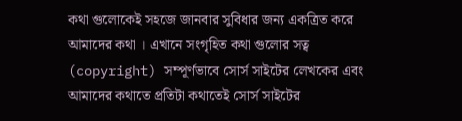কথা গুলোকেই সহজে জানবার সুবিধার জন্য একত্রিত করে আমাদের কথা । এখানে সংগৃহিত কথা গুলোর সত্ব (copyright) সম্পূর্ণভাবে সোর্স সাইটের লেখকের এবং আমাদের কথাতে প্রতিটা কথাতেই সোর্স সাইটের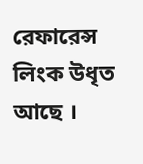রেফারেন্স লিংক উধৃত আছে ।